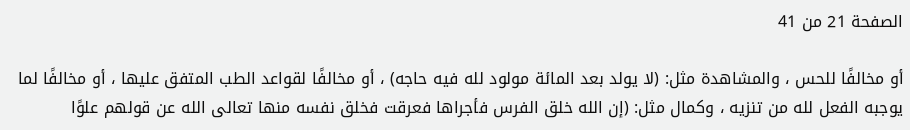الصفحة 21 من 41

أو مخالفًا للحس ، والمشاهدة مثل: (لا يولد بعد المائة مولود لله فيه حاجه) ، أو مخالفًا لقواعد الطب المتفق عليها ، أو مخالفًا لما يوجبه الفعل لله من تنزيه ، وكمال مثل: (إن الله خلق الفرس فأجراها فعرقت فخلق نفسه منها تعالى الله عن قولهم علوًا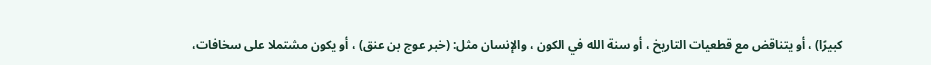كبيرًا) ، أو يتناقض مع قطعيات التاريخ ، أو سنة الله في الكون ، والإنسان مثل: (خبر عوج بن عنق) ، أو يكون مشتملا على سخافات،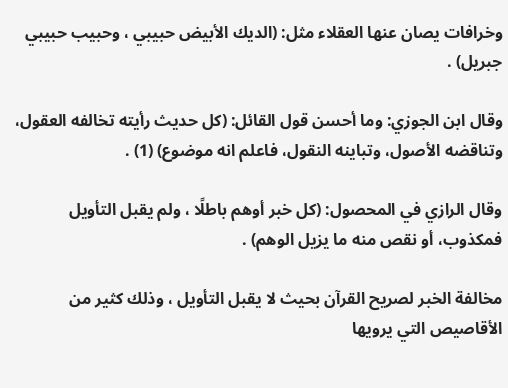وخرافات يصان عنها العقلاء مثل: (الديك الأبيض حبيبي ، وحبيب حبيبي جبريل) .

وقال ابن الجوزي: وما أحسن قول القائل: (كل حديث رأيته تخالفه العقول، وتناقضه الأصول، وتباينه النقول، فاعلم انه موضوع) (1) .

وقال الرازي في المحصول: (كل خبر أوهم باطلًا ، ولم يقبل التأويل فمكذوب، أو نقص منه ما يزيل الوهم) .

مخالفة الخبر لصريح القرآن بحيث لا يقبل التأويل ، وذلك كثير من الأقاصيص التي يرويها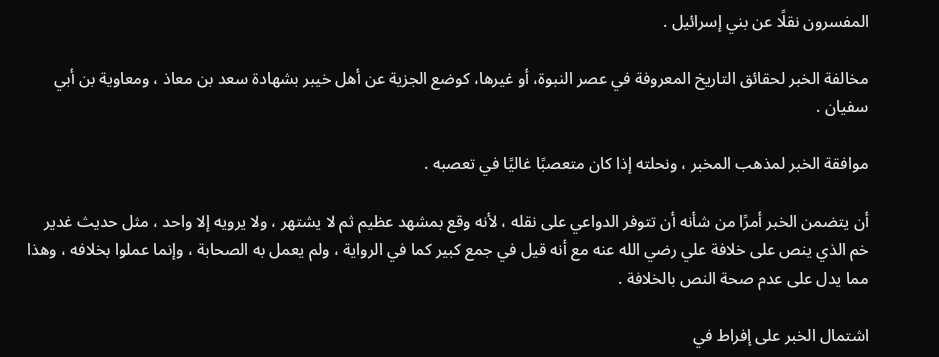المفسرون نقلًا عن بني إسرائيل .

مخالفة الخبر لحقائق التاريخ المعروفة في عصر النبوة، أو غيرها، كوضع الجزية عن أهل خيبر بشهادة سعد بن معاذ ، ومعاوية بن أبي سفيان .

موافقة الخبر لمذهب المخبر ، ونحلته إذا كان متعصبًا غاليًا في تعصبه .

أن يتضمن الخبر أمرًا من شأنه أن تتوفر الدواعي على نقله ، لأنه وقع بمشهد عظيم ثم لا يشتهر ، ولا يرويه إلا واحد ، مثل حديث غدير خم الذي ينص على خلافة علي رضي الله عنه مع أنه قيل في جمع كبير كما في الرواية ، ولم يعمل به الصحابة ، وإنما عملوا بخلافه ، وهذا مما يدل على عدم صحة النص بالخلافة .

اشتمال الخبر على إفراط في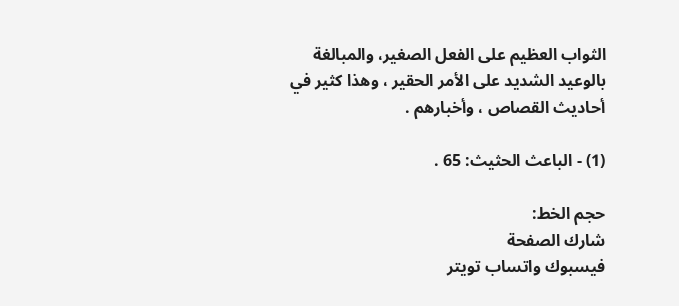الثواب العظيم على الفعل الصغير، والمبالغة بالوعيد الشديد على الأمر الحقير ، وهذا كثير في أحاديث القصاص ، وأخبارهم .

(1) - الباعث الحثيث: 65 .

حجم الخط:
شارك الصفحة
فيسبوك واتساب تويتر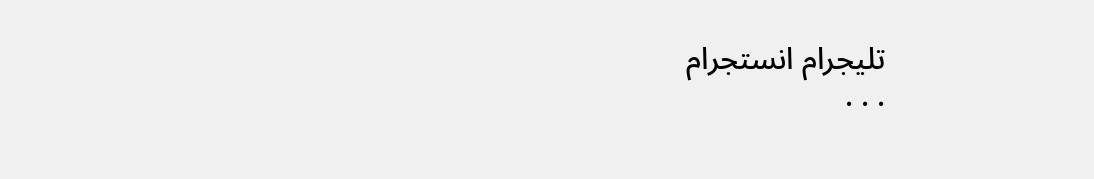تليجرام انستجرام
. . .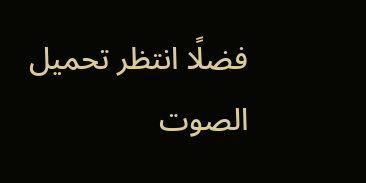فضلًا انتظر تحميل الصوت